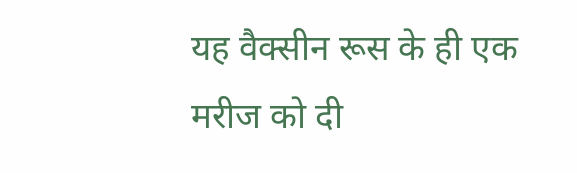यह वैक्सीन रूस के ही एक मरीज को दी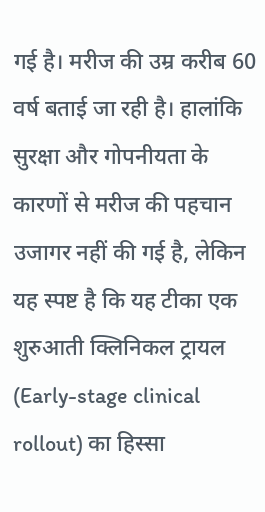गई है। मरीज की उम्र करीब 60 वर्ष बताई जा रही है। हालांकि सुरक्षा और गोपनीयता के कारणों से मरीज की पहचान उजागर नहीं की गई है, लेकिन यह स्पष्ट है कि यह टीका एक शुरुआती क्लिनिकल ट्रायल (Early-stage clinical rollout) का हिस्सा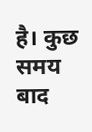है। कुछ समय बाद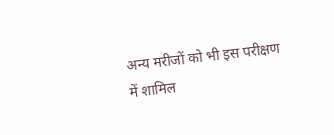अन्य मरीजों को भी इस परीक्षण में शामिल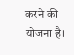करने की योजना है।